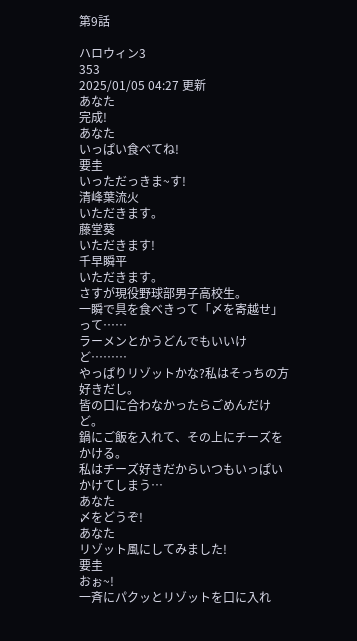第9話

ハロウィン3
353
2025/01/05 04:27 更新
あなた
完成!
あなた
いっぱい食べてね!
要圭
いっただっきま~す!
清峰葉流火
いただきます。
藤堂葵
いただきます!
千早瞬平
いただきます。
さすが現役野球部男子高校生。
一瞬で具を食べきって「〆を寄越せ」って……
ラーメンとかうどんでもいいけど………
やっぱりリゾットかな?私はそっちの方好きだし。
皆の口に合わなかったらごめんだけど。
鍋にご飯を入れて、その上にチーズをかける。
私はチーズ好きだからいつもいっぱいかけてしまう…
あなた
〆をどうぞ!
あなた
リゾット風にしてみました!
要圭
おぉ~!
一斉にパクッとリゾットを口に入れ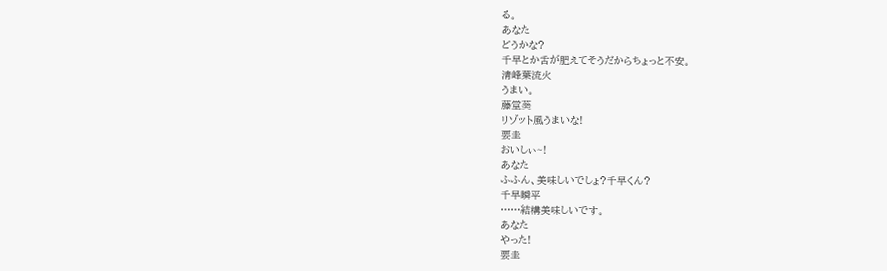る。
あなた
どうかな?
千早とか舌が肥えてそうだからちょっと不安。
清峰葉流火
うまい。
藤堂葵
リゾット風うまいな!
要圭
おいしぃ~!
あなた
ふふん、美味しいでしょ?千早くん?
千早瞬平
……結構美味しいです。
あなた
やった!
要圭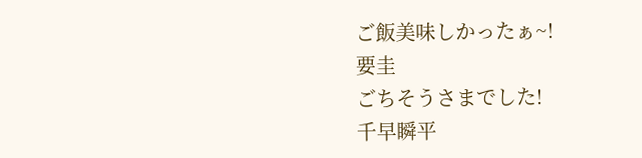ご飯美味しかったぁ~!
要圭
ごちそうさまでした!
千早瞬平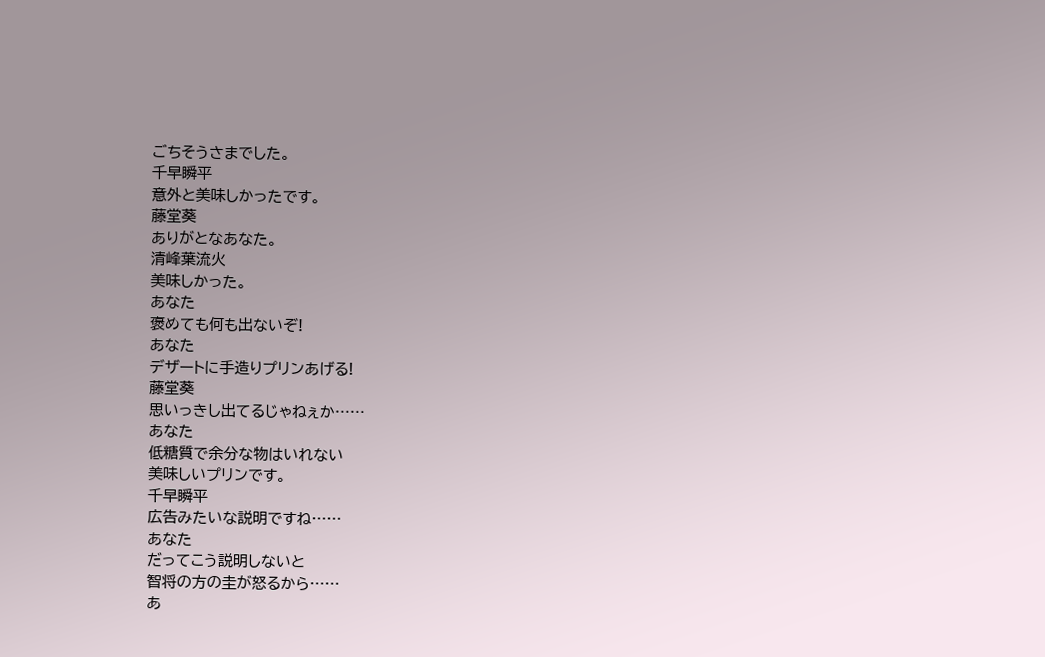ごちそうさまでした。
千早瞬平
意外と美味しかったです。
藤堂葵
ありがとなあなた。
清峰葉流火
美味しかった。
あなた
褒めても何も出ないぞ!
あなた
デザートに手造りプリンあげる!
藤堂葵
思いっきし出てるじゃねぇか……
あなた
低糖質で余分な物はいれない
美味しいプリンです。
千早瞬平
広告みたいな説明ですね……
あなた
だってこう説明しないと
智将の方の圭が怒るから……
あ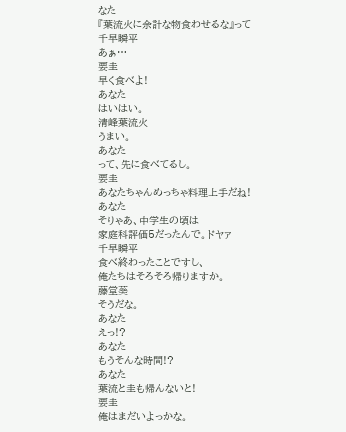なた
『葉流火に余計な物食わせるな』って
千早瞬平
あぁ…
要圭
早く食べよ!
あなた
はいはい。
清峰葉流火
うまい。
あなた
って、先に食べてるし。
要圭
あなたちゃんめっちゃ料理上手だね!
あなた
そりゃあ、中学生の頃は
家庭科評価5だったんで。ドヤァ
千早瞬平
食べ終わったことですし、
俺たちはそろそろ帰りますか。
藤堂葵
そうだな。
あなた
えっ!?
あなた
もうそんな時間!?
あなた
葉流と圭も帰んないと!
要圭
俺はまだいよっかな。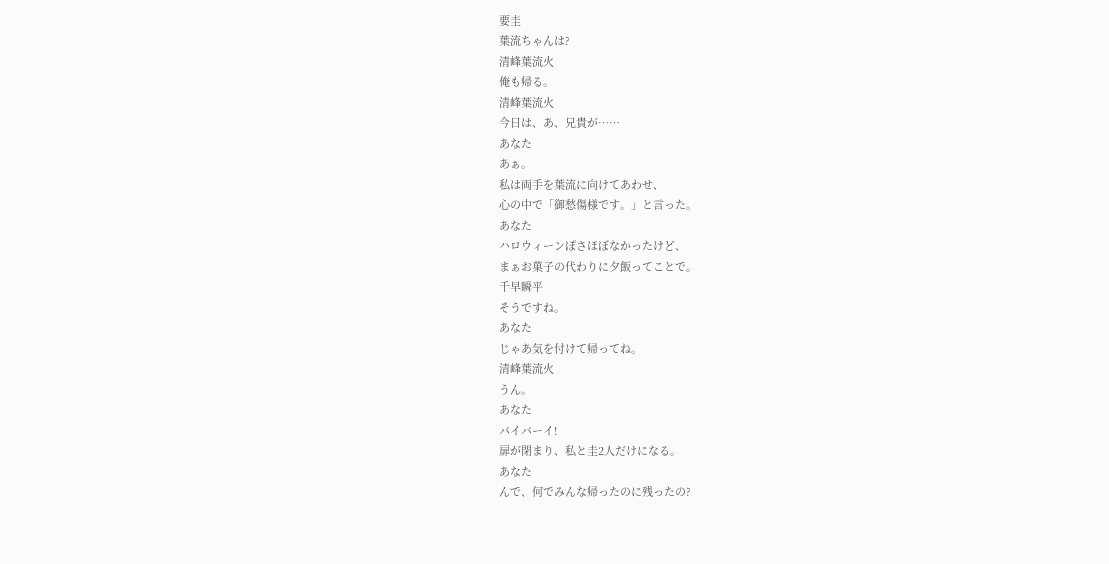要圭
葉流ちゃんは?
清峰葉流火
俺も帰る。
清峰葉流火
今日は、あ、兄貴が……
あなた
あぁ。
私は両手を葉流に向けてあわせ、
心の中で「御愁傷様です。」と言った。
あなた
ハロウィーンぽさほぼなかったけど、
まぁお菓子の代わりに夕飯ってことで。
千早瞬平
そうですね。
あなた
じゃあ気を付けて帰ってね。
清峰葉流火
うん。
あなた
バイバーイ!
扉が閉まり、私と圭2人だけになる。
あなた
んで、何でみんな帰ったのに残ったの?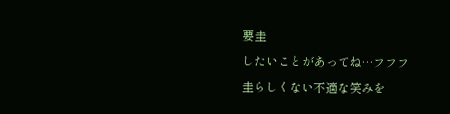要圭
したいことがあってね…フフフ
圭らしくない不適な笑みを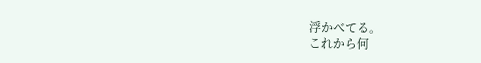浮かべてる。
これから何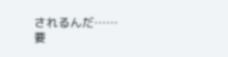されるんだ……
要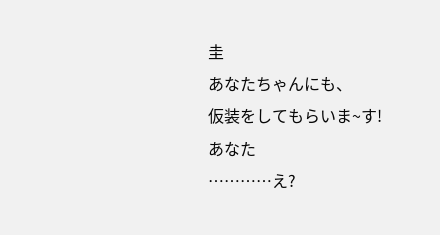圭
あなたちゃんにも、
仮装をしてもらいま~す!
あなた
…………え?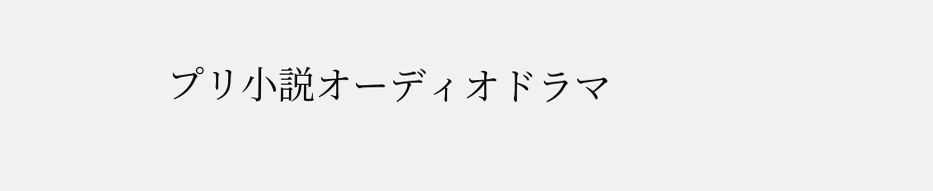プリ小説オーディオドラマ